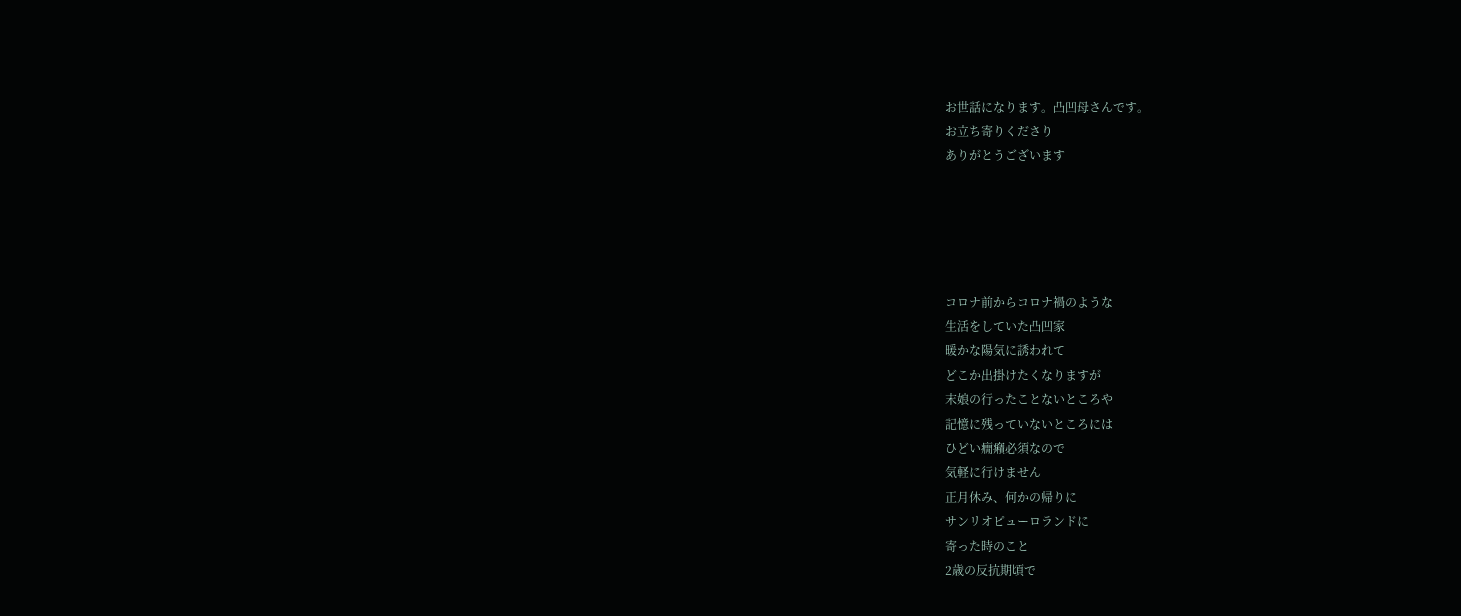お世話になります。凸凹母さんです。
お立ち寄りくださり
ありがとうございます





コロナ前からコロナ禍のような
生活をしていた凸凹家
暖かな陽気に誘われて
どこか出掛けたくなりますが
末娘の行ったことないところや
記憶に残っていないところには
ひどい癇癪必須なので
気軽に行けません
正月休み、何かの帰りに
サンリオピューロランドに
寄った時のこと
2歳の反抗期頃で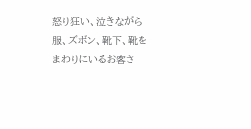怒り狂い、泣きながら
服、ズボン、靴下、靴を
まわりにいるお客さ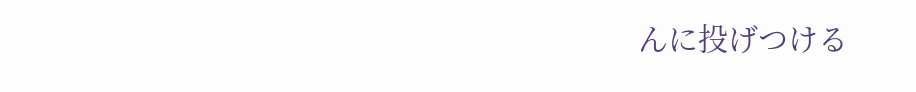んに投げつける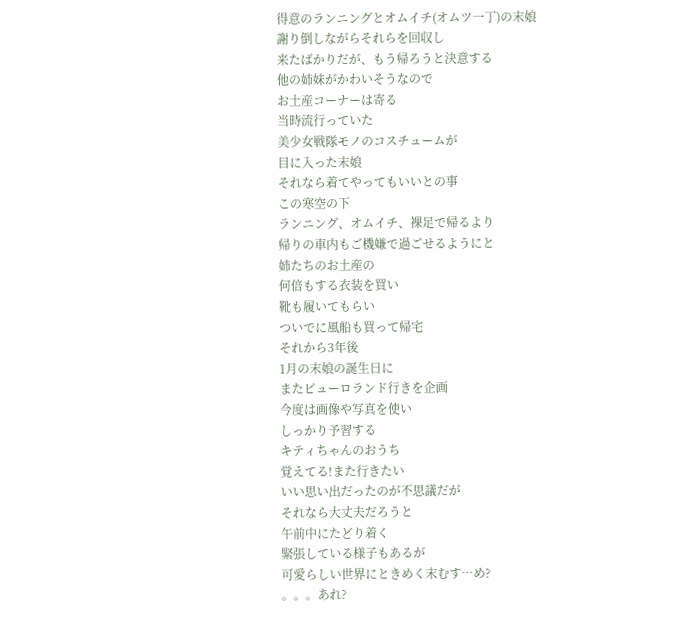得意のランニングとオムイチ(オムツ一丁)の末娘
謝り倒しながらそれらを回収し
来たばかりだが、もう帰ろうと決意する
他の姉妹がかわいそうなので
お土産コーナーは寄る
当時流行っていた
美少女戦隊モノのコスチュームが
目に入った末娘
それなら着てやってもいいとの事
この寒空の下
ランニング、オムイチ、裸足で帰るより
帰りの車内もご機嫌で過ごせるようにと
姉たちのお土産の
何倍もする衣装を買い
靴も履いてもらい
ついでに風船も買って帰宅
それから3年後
1月の末娘の誕生日に
またピューロランド行きを企画
今度は画像や写真を使い
しっかり予習する
キティちゃんのおうち
覚えてる!また行きたい
いい思い出だったのが不思議だが
それなら大丈夫だろうと
午前中にたどり着く
緊張している様子もあるが
可愛らしい世界にときめく末むす…め?
。。。あれ?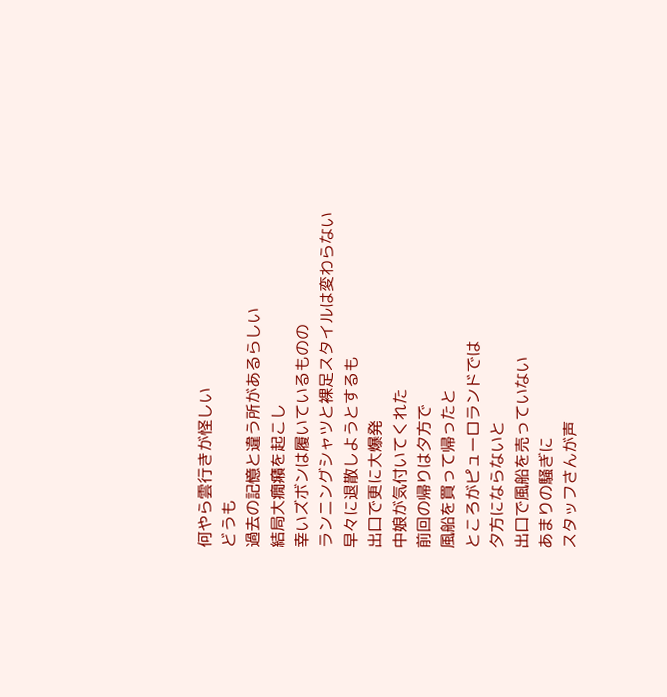何やら雲行きが怪しい
どうも
過去の記憶と違う所があるらしい
結局大癇癪を起こし
幸いズボンは履いているものの
ランニングシャツと裸足スタイルは変わらない
早々に退散しようとするも
出口で更に大爆発
中娘が気付いてくれた
前回の帰りは夕方で
風船を買って帰ったと
ところがピューロランドでは
夕方にならないと
出口で風船を売っていない
あまりの騒ぎに
スタッフさんが声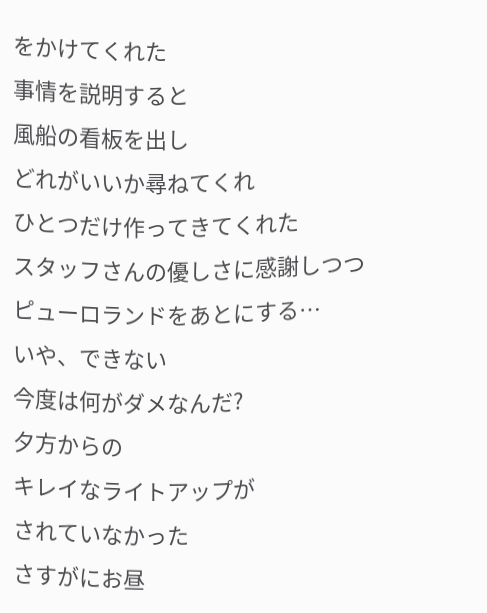をかけてくれた
事情を説明すると
風船の看板を出し
どれがいいか尋ねてくれ
ひとつだけ作ってきてくれた
スタッフさんの優しさに感謝しつつ
ピューロランドをあとにする…
いや、できない
今度は何がダメなんだ?
夕方からの
キレイなライトアップが
されていなかった
さすがにお昼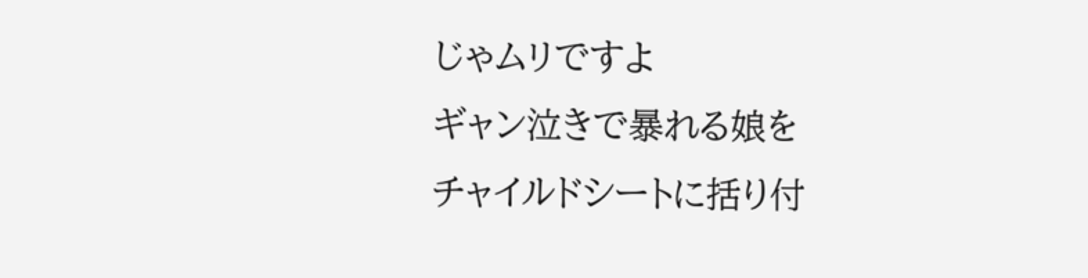じゃムリですよ
ギャン泣きで暴れる娘を
チャイルドシートに括り付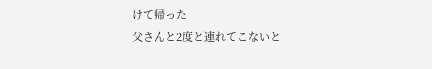けて帰った
父さんと2度と連れてこないと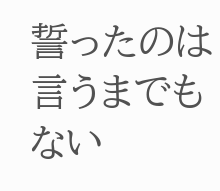誓ったのは言うまでもない